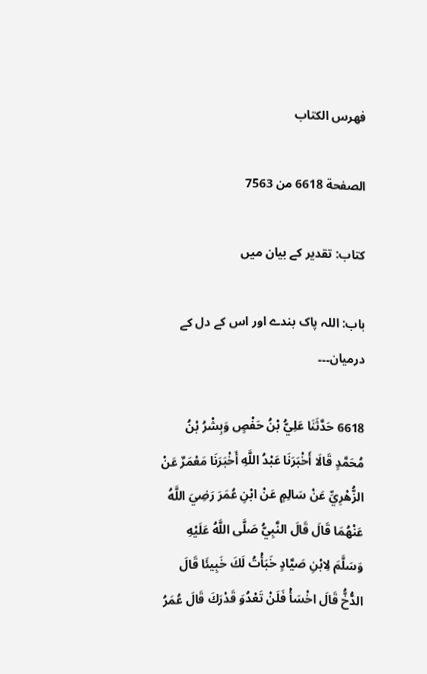فهرس الكتاب

الصفحة 6618 من 7563

کتاب: تقدیر کے بیان میں

باب: اللہ پاک بندے اور اس کے دل کے درمیان۔۔۔

6618 حَدَّثَنَا عَلِيُّ بْنُ حَفْصٍ وَبِشْرُ بْنُ مُحَمَّدٍ قَالَا أَخْبَرَنَا عَبْدُ اللَّهِ أَخْبَرَنَا مَعْمَرٌ عَنْ الزُّهْرِيِّ عَنْ سَالِمٍ عَنْ ابْنِ عُمَرَ رَضِيَ اللَّهُ عَنْهُمَا قَالَ قَالَ النَّبِيُّ صَلَّى اللَّهُ عَلَيْهِ وَسَلَّمَ لِابْنِ صَيَّادٍ خَبَأْتُ لَكَ خَبِيئَا قَالَ الدُّخُّ قَالَ اخْسَأْ فَلَنْ تَعْدُوَ قَدْرَكَ قَالَ عُمَرُ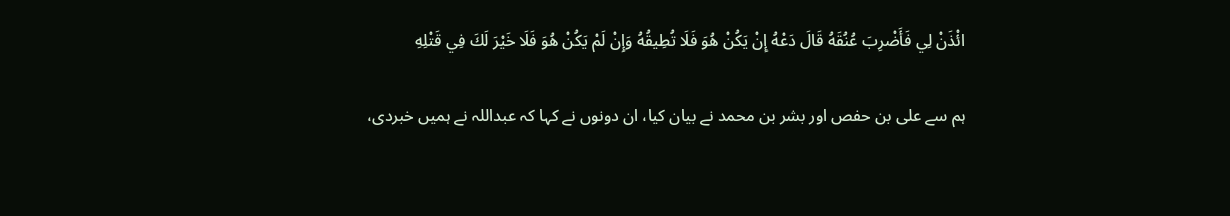ائْذَنْ لِي فَأَضْرِبَ عُنُقَهُ قَالَ دَعْهُ إِنْ يَكُنْ هُوَ فَلَا تُطِيقُهُ وَإِنْ لَمْ يَكُنْ هُوَ فَلَا خَيْرَ لَكَ فِي قَتْلِهِ

ہم سے علی بن حفص اور بشر بن محمد نے بیان کیا، ان دونوں نے کہا کہ عبداللہ نے ہمیں خبردی،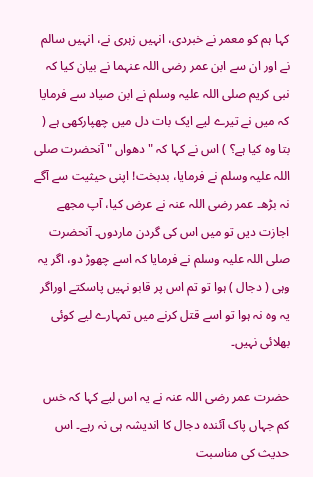کہا ہم کو معمر نے خبردی، انہیں زہری نے، انہیں سالم نے اور ان سے ابن عمر رضی اللہ عنہما نے بیان کیا کہ نبی کریم صلی اللہ علیہ وسلم نے ابن صیاد سے فرمایا کہ میں نے تیرے لیے ایک بات دل میں چھپارکھی ہے ( بتا وہ کیا ہے؟ ) اس نے کہا کہ " دھواں " آنحضرت صلی اللہ علیہ وسلم نے فرمایا، بدبخت! اپنی حیثیت سے آگے نہ بڑھ۔ عمر رضی اللہ عنہ نے عرض کیا، آپ مجھے اجازت دیں تو میں اس کی گردن ماردوں۔ آنحضرت صلی اللہ علیہ وسلم نے فرمایا کہ اسے چھوڑ دو، اگر یہ وہی ( دجال ) ہوا تو تم اس پر قابو نہیں پاسکتے اوراگر یہ وہ نہ ہوا تو اسے قتل کرنے میں تمہارے لیے کوئی بھلائی نہیں۔

حضرت عمر رضی اللہ عنہ نے یہ اس لیے کہا کہ خس کم جہاں پاک آئندہ دجال کا اندیشہ ہی نہ رہے۔ اس حدیث کی مناسبت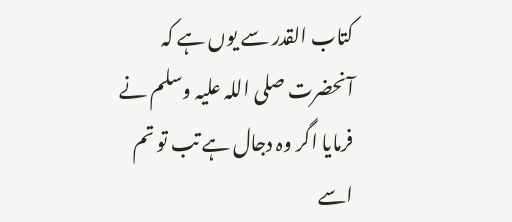کتاب القدر سے یوں ہے کہ آنحضرت صلی اللہ علیہ وسلم نے فرمایا اگر وہ دجال ہے تب تو تم اسے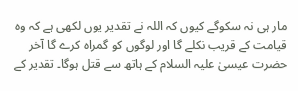مار ہی نہ سکوگے کیوں کہ اللہ نے تقدیر یوں لکھی ہے کہ وہ قیامت کے قریب نکلے گا اور لوگوں کو گمراہ کرے گا آخر حضرت عیسیٰ علیہ السلام کے ہاتھ سے قتل ہوگا۔ تقدیر کے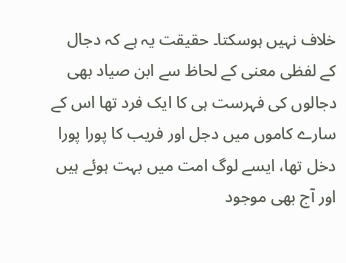خلاف نہیں ہوسکتا۔ حقیقت یہ ہے کہ دجال کے لفظی معنی کے لحاظ سے ابن صیاد بھی دجالوں کی فہرست ہی کا ایک فرد تھا اس کے سارے کاموں میں دجل اور فریب کا پورا پورا دخل تھا، ایسے لوگ امت میں بہت ہوئے ہیں اور آج بھی موجود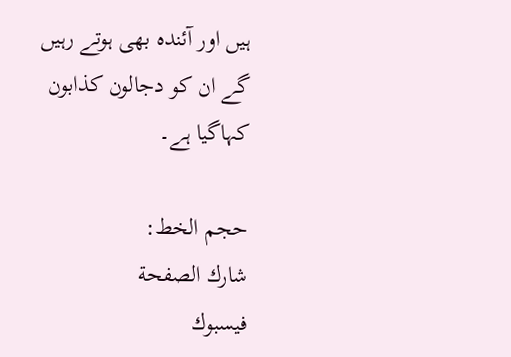ہیں اور آئندہ بھی ہوتے رہیں گے ان کو دجالون کذابون کہاگیا ہے۔

حجم الخط:
شارك الصفحة
فيسبوك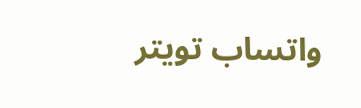واتساب تويتر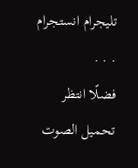تليجرام انستجرام
. . .
فضلًا انتظر تحميل الصوت